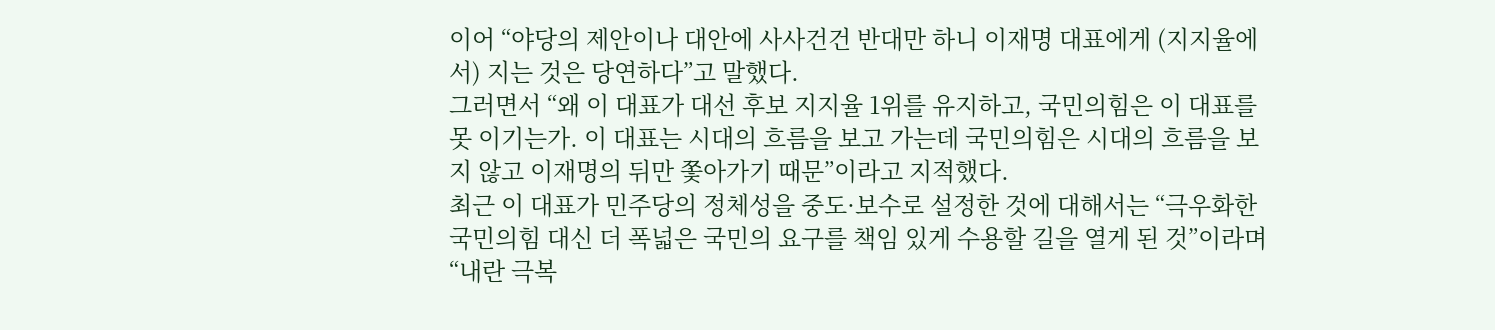이어 “야당의 제안이나 대안에 사사건건 반대만 하니 이재명 대표에게 (지지율에서) 지는 것은 당연하다”고 말했다.
그러면서 “왜 이 대표가 대선 후보 지지율 1위를 유지하고, 국민의힘은 이 대표를 못 이기는가. 이 대표는 시대의 흐름을 보고 가는데 국민의힘은 시대의 흐름을 보지 않고 이재명의 뒤만 쫓아가기 때문”이라고 지적했다.
최근 이 대표가 민주당의 정체성을 중도·보수로 설정한 것에 대해서는 “극우화한 국민의힘 대신 더 폭넓은 국민의 요구를 책임 있게 수용할 길을 열게 된 것”이라며 “내란 극복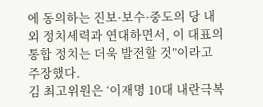에 동의하는 진보·보수·중도의 당 내외 정치세력과 연대하면서, 이 대표의 통합 정치는 더욱 발전할 것”이라고 주장했다.
김 최고위원은 ‘이재명 10대 내란극복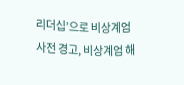리더십’으로 비상계엄 사전 경고, 비상계엄 해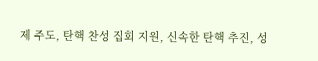제 주도, 탄핵 찬성 집회 지원, 신속한 탄핵 추진, 성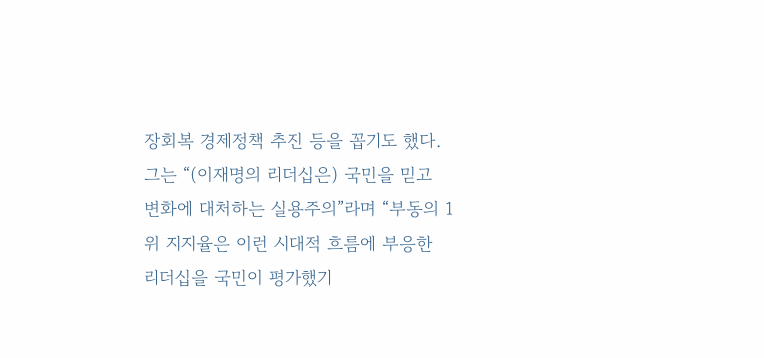장회복 경제정책 추진 등을 꼽기도 했다.
그는 “(이재명의 리더십은) 국민을 믿고 변화에 대처하는 실용주의”라며 “부동의 1위 지지율은 이런 시대적 흐름에 부응한 리더십을 국민이 평가했기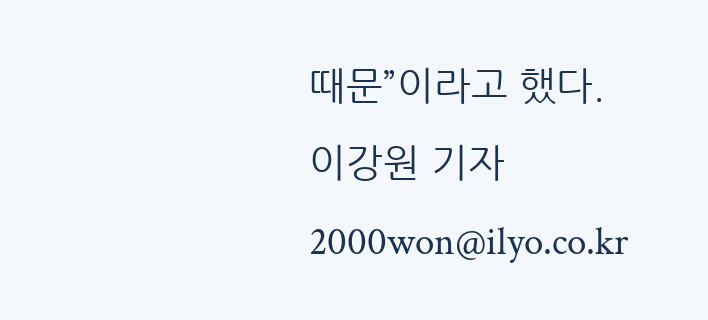때문”이라고 했다.
이강원 기자 2000won@ilyo.co.kr